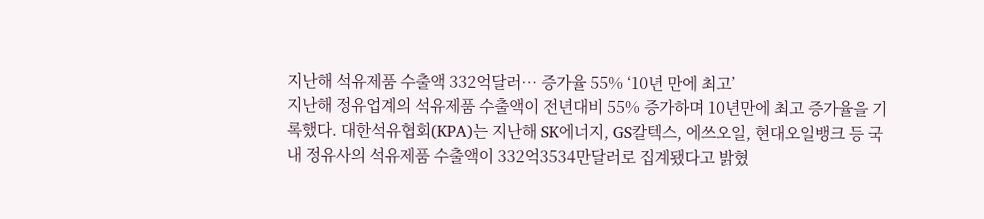지난해 석유제품 수출액 332억달러… 증가율 55% ‘10년 만에 최고’
지난해 정유업계의 석유제품 수출액이 전년대비 55% 증가하며 10년만에 최고 증가율을 기록했다. 대한석유협회(KPA)는 지난해 SK에너지, GS칼텍스, 에쓰오일, 현대오일뱅크 등 국내 정유사의 석유제품 수출액이 332억3534만달러로 집계됐다고 밝혔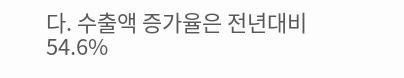다. 수출액 증가율은 전년대비 54.6%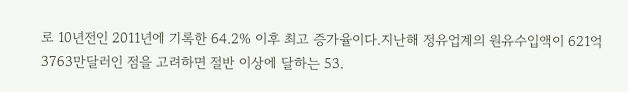로 10년전인 2011년에 기록한 64.2% 이후 최고 증가율이다.지난해 정유업계의 원유수입액이 621억3763만달러인 점을 고려하면 절반 이상에 달하는 53.